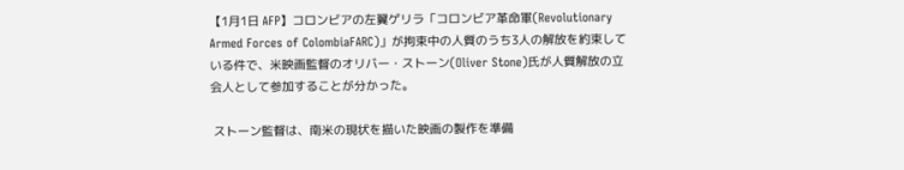【1月1日 AFP】コロンビアの左翼ゲリラ「コロンビア革命軍(Revolutionary Armed Forces of ColombiaFARC)」が拘束中の人質のうち3人の解放を約束している件で、米映画監督のオリバー・ストーン(Oliver Stone)氏が人質解放の立会人として参加することが分かった。

 ストーン監督は、南米の現状を描いた映画の製作を準備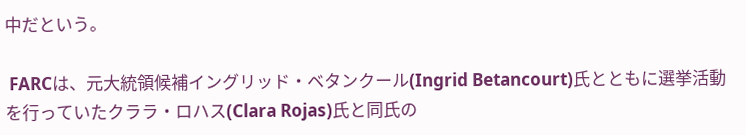中だという。

 FARCは、元大統領候補イングリッド・ベタンクール(Ingrid Betancourt)氏とともに選挙活動を行っていたクララ・ロハス(Clara Rojas)氏と同氏の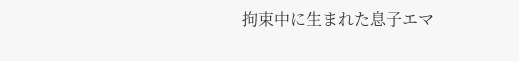拘束中に生まれた息子エマ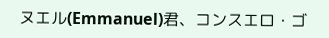ヌエル(Emmanuel)君、コンスエロ・ゴ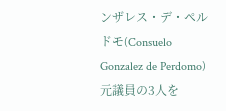ンザレス・デ・ペルドモ(Consuelo Gonzalez de Perdomo)元議員の3人を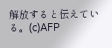解放すると伝えている。(c)AFP